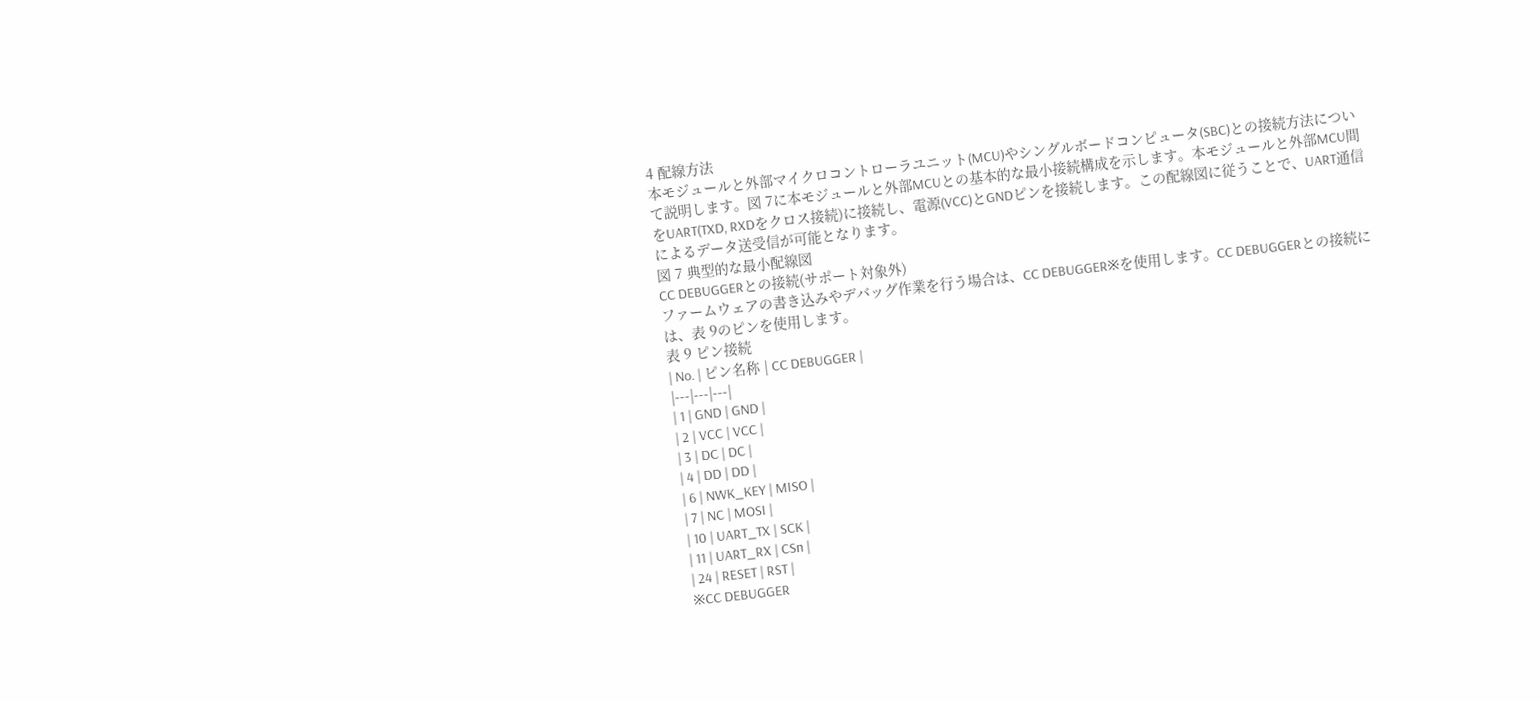4 配線方法
本モジュールと外部マイクロコントローラユニット(MCU)やシングルボードコンピュータ(SBC)との接続方法について説明します。図 7に本モジュールと外部MCUとの基本的な最小接続構成を示します。本モジュールと外部MCU間をUART(TXD, RXDをクロス接続)に接続し、電源(VCC)とGNDピンを接続します。この配線図に従うことで、UART通信によるデータ送受信が可能となります。
図 7 典型的な最小配線図
CC DEBUGGERとの接続(サポート対象外)
ファームウェアの書き込みやデバッグ作業を行う場合は、CC DEBUGGER※を使用します。CC DEBUGGERとの接続には、表 9のピンを使用します。
表 9 ピン接続
| No. | ピン名称 | CC DEBUGGER |
|---|---|---|
| 1 | GND | GND |
| 2 | VCC | VCC |
| 3 | DC | DC |
| 4 | DD | DD |
| 6 | NWK_KEY | MISO |
| 7 | NC | MOSI |
| 10 | UART_TX | SCK |
| 11 | UART_RX | CSn |
| 24 | RESET | RST |
※CC DEBUGGER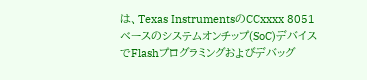は、Texas InstrumentsのCCxxxx 8051ベースのシステムオンチップ(SoC)デバイスでFlashプログラミングおよびデバッグ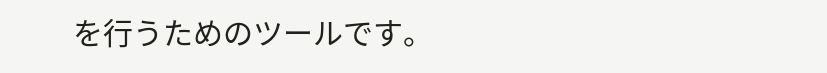を行うためのツールです。